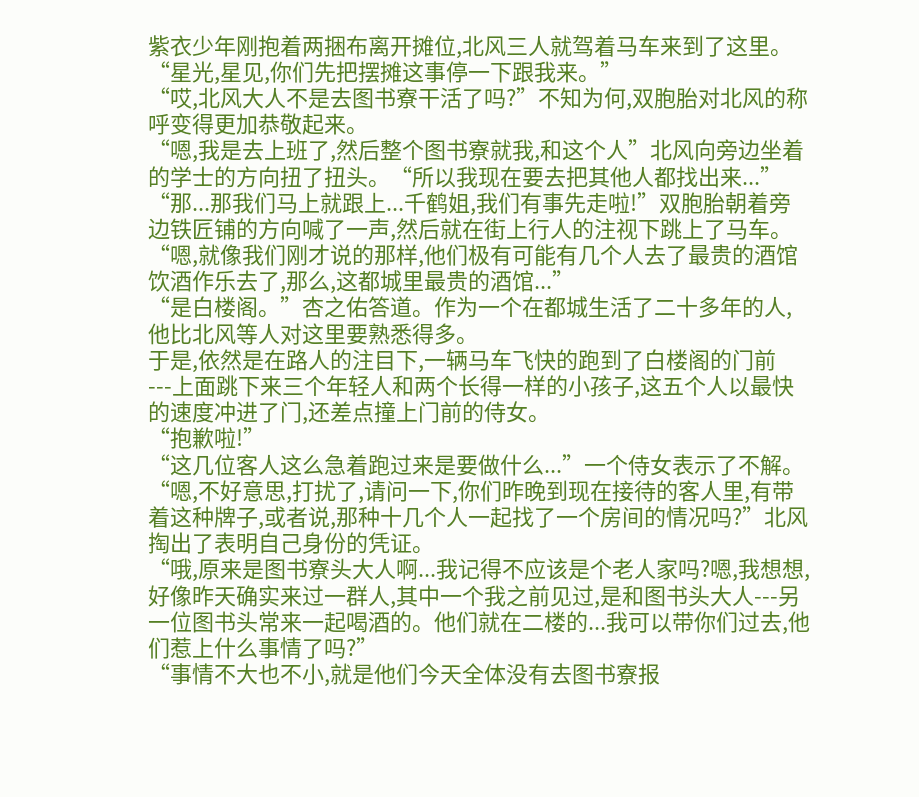紫衣少年刚抱着两捆布离开摊位,北风三人就驾着马车来到了这里。
“星光,星见,你们先把摆摊这事停一下跟我来。”
“哎,北风大人不是去图书寮干活了吗?”不知为何,双胞胎对北风的称呼变得更加恭敬起来。
“嗯,我是去上班了,然后整个图书寮就我,和这个人”北风向旁边坐着的学士的方向扭了扭头。“所以我现在要去把其他人都找出来...”
“那...那我们马上就跟上...千鹤姐,我们有事先走啦!”双胞胎朝着旁边铁匠铺的方向喊了一声,然后就在街上行人的注视下跳上了马车。
“嗯,就像我们刚才说的那样,他们极有可能有几个人去了最贵的酒馆饮酒作乐去了,那么,这都城里最贵的酒馆...”
“是白楼阁。”杏之佑答道。作为一个在都城生活了二十多年的人,他比北风等人对这里要熟悉得多。
于是,依然是在路人的注目下,一辆马车飞快的跑到了白楼阁的门前---上面跳下来三个年轻人和两个长得一样的小孩子,这五个人以最快的速度冲进了门,还差点撞上门前的侍女。
“抱歉啦!”
“这几位客人这么急着跑过来是要做什么...”一个侍女表示了不解。
“嗯,不好意思,打扰了,请问一下,你们昨晚到现在接待的客人里,有带着这种牌子,或者说,那种十几个人一起找了一个房间的情况吗?”北风掏出了表明自己身份的凭证。
“哦,原来是图书寮头大人啊...我记得不应该是个老人家吗?嗯,我想想,好像昨天确实来过一群人,其中一个我之前见过,是和图书头大人---另一位图书头常来一起喝酒的。他们就在二楼的...我可以带你们过去,他们惹上什么事情了吗?”
“事情不大也不小,就是他们今天全体没有去图书寮报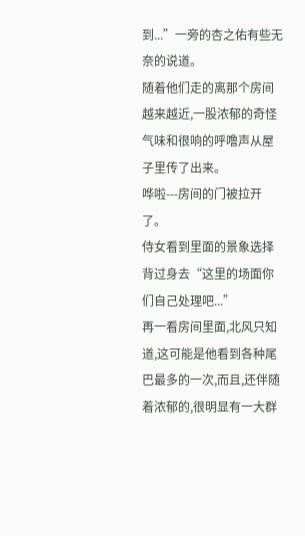到...”一旁的杏之佑有些无奈的说道。
随着他们走的离那个房间越来越近,一股浓郁的奇怪气味和很响的呼噜声从屋子里传了出来。
哗啦---房间的门被拉开了。
侍女看到里面的景象选择背过身去“这里的场面你们自己处理吧...”
再一看房间里面,北风只知道,这可能是他看到各种尾巴最多的一次,而且,还伴随着浓郁的,很明显有一大群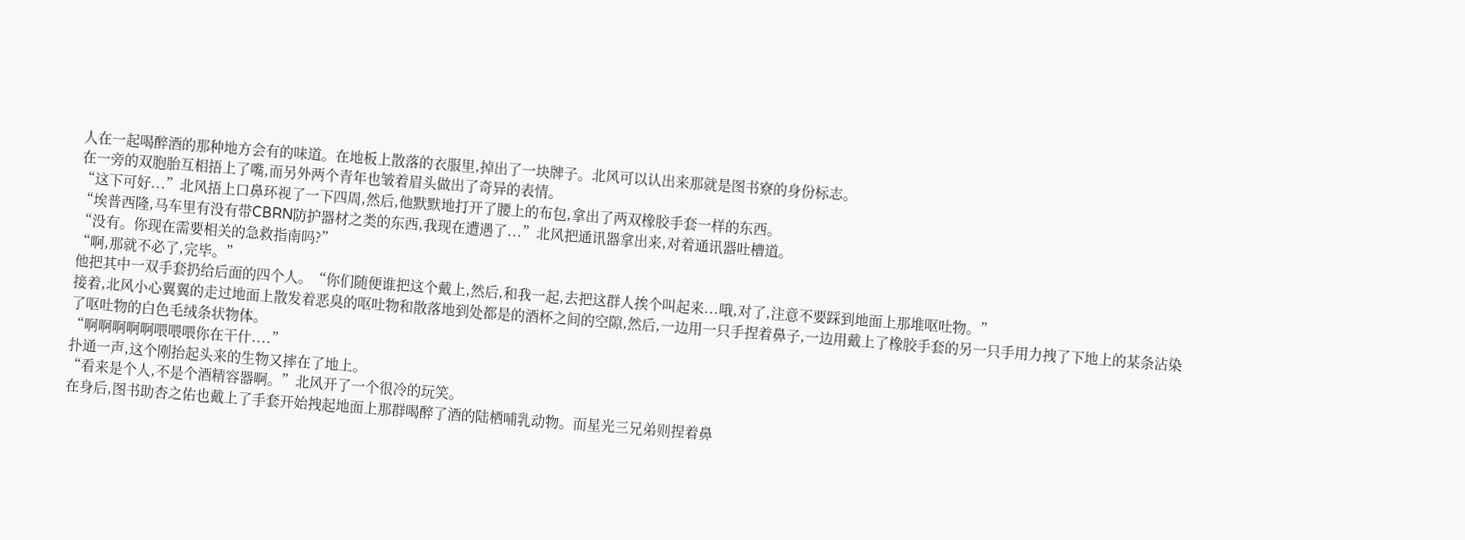人在一起喝醉酒的那种地方会有的味道。在地板上散落的衣服里,掉出了一块牌子。北风可以认出来那就是图书寮的身份标志。
在一旁的双胞胎互相捂上了嘴,而另外两个青年也皱着眉头做出了奇异的表情。
“这下可好...”北风捂上口鼻环视了一下四周,然后,他默默地打开了腰上的布包,拿出了两双橡胶手套一样的东西。
“埃普西隆,马车里有没有带CBRN防护器材之类的东西,我现在遭遇了...”北风把通讯器拿出来,对着通讯器吐槽道。
“没有。你现在需要相关的急救指南吗?”
“啊,那就不必了,完毕。”
他把其中一双手套扔给后面的四个人。“你们随便谁把这个戴上,然后,和我一起,去把这群人挨个叫起来...哦,对了,注意不要踩到地面上那堆呕吐物。”
接着,北风小心翼翼的走过地面上散发着恶臭的呕吐物和散落地到处都是的酒杯之间的空隙,然后,一边用一只手捏着鼻子,一边用戴上了橡胶手套的另一只手用力拽了下地上的某条沾染了呕吐物的白色毛绒条状物体。
“啊啊啊啊啊喂喂喂你在干什....”
扑通一声,这个刚抬起头来的生物又摔在了地上。
“看来是个人,不是个酒精容器啊。”北风开了一个很冷的玩笑。
在身后,图书助杏之佑也戴上了手套开始拽起地面上那群喝醉了酒的陆栖哺乳动物。而星光三兄弟则捏着鼻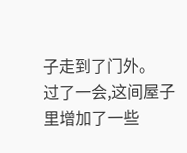子走到了门外。
过了一会,这间屋子里增加了一些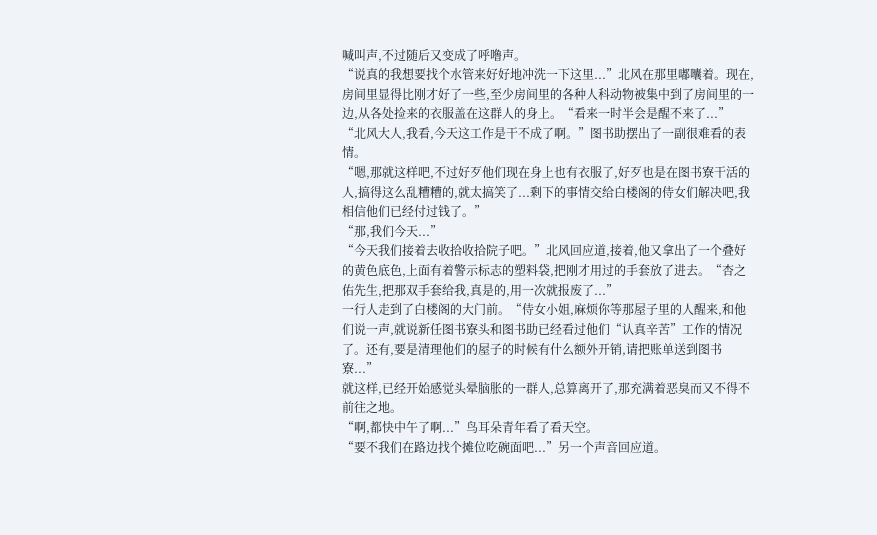喊叫声,不过随后又变成了呼噜声。
“说真的我想要找个水管来好好地冲洗一下这里...”北风在那里嘟囔着。现在,房间里显得比刚才好了一些,至少房间里的各种人科动物被集中到了房间里的一边,从各处捡来的衣服盖在这群人的身上。“看来一时半会是醒不来了...”
“北风大人,我看,今天这工作是干不成了啊。”图书助摆出了一副很难看的表情。
“嗯,那就这样吧,不过好歹他们现在身上也有衣服了,好歹也是在图书寮干活的人,搞得这么乱糟糟的,就太搞笑了...剩下的事情交给白楼阁的侍女们解决吧,我相信他们已经付过钱了。”
“那,我们今天...”
“今天我们接着去收拾收拾院子吧。”北风回应道,接着,他又拿出了一个叠好的黄色底色,上面有着警示标志的塑料袋,把刚才用过的手套放了进去。“杏之佑先生,把那双手套给我,真是的,用一次就报废了...”
一行人走到了白楼阁的大门前。“侍女小姐,麻烦你等那屋子里的人醒来,和他们说一声,就说新任图书寮头和图书助已经看过他们“认真辛苦”工作的情况了。还有,要是清理他们的屋子的时候有什么额外开销,请把账单送到图书寮...”
就这样,已经开始感觉头晕脑胀的一群人,总算离开了,那充满着恶臭而又不得不前往之地。
“啊,都快中午了啊...”鸟耳朵青年看了看天空。
“要不我们在路边找个摊位吃碗面吧...”另一个声音回应道。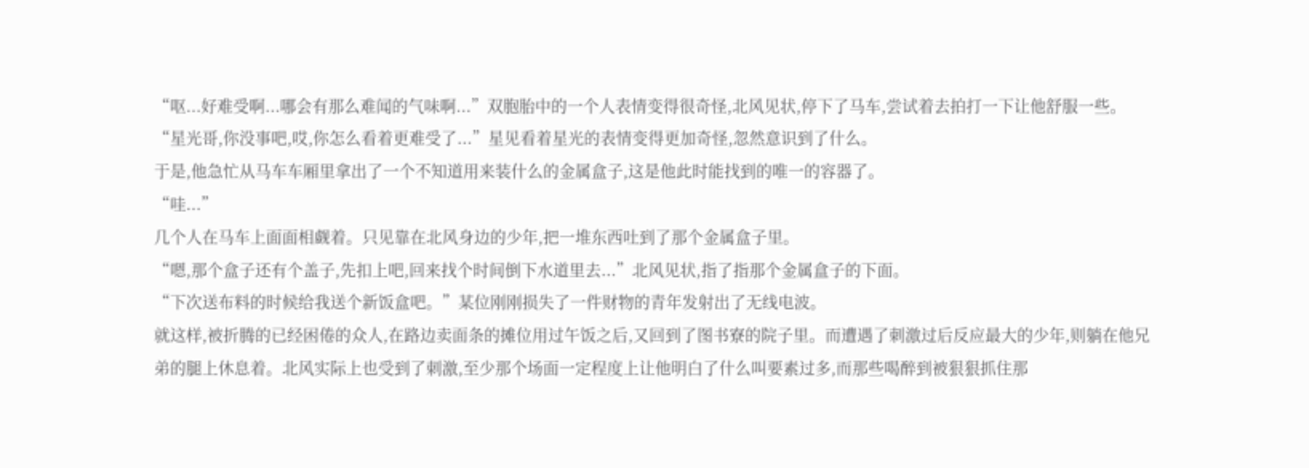“呕...好难受啊...哪会有那么难闻的气味啊...”双胞胎中的一个人表情变得很奇怪,北风见状,停下了马车,尝试着去拍打一下让他舒服一些。
“星光哥,你没事吧,哎,你怎么看着更难受了...”星见看着星光的表情变得更加奇怪,忽然意识到了什么。
于是,他急忙从马车车厢里拿出了一个不知道用来装什么的金属盒子,这是他此时能找到的唯一的容器了。
“哇...”
几个人在马车上面面相觑着。只见靠在北风身边的少年,把一堆东西吐到了那个金属盒子里。
“嗯,那个盒子还有个盖子,先扣上吧,回来找个时间倒下水道里去...”北风见状,指了指那个金属盒子的下面。
“下次送布料的时候给我送个新饭盒吧。”某位刚刚损失了一件财物的青年发射出了无线电波。
就这样,被折腾的已经困倦的众人,在路边卖面条的摊位用过午饭之后,又回到了图书寮的院子里。而遭遇了刺激过后反应最大的少年,则躺在他兄弟的腿上休息着。北风实际上也受到了刺激,至少那个场面一定程度上让他明白了什么叫要素过多,而那些喝醉到被狠狠抓住那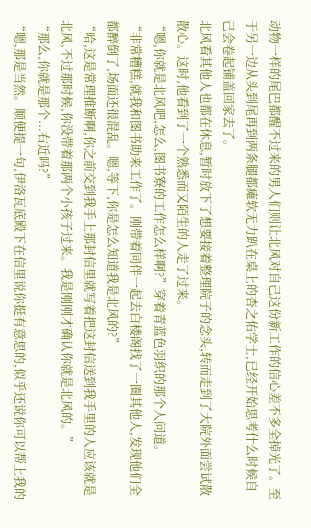动物一样的尾巴都醒不过来的男人们则让北风对自己这份新工作的信心差不多全掉光了。至于另一边从头到尾再到两条腿都瘫软无力趴在桌上的杏之佑学士,已经开始思考什么时候自己会卷起铺盖回家去了。
北风看其他人也都在休息,暂时放下了想要接着整理院子的念头,转而走到了大院外面尝试散散心。这时,他看到了一个熟悉而又陌生的人走了过来。
“嗯,你就是北风吧,怎么,图书寮的工作怎么样啊?”穿着青蓝色羽织的那个人问道。
“非常糟糕,就我和图书助来工作了。刚带着同伴一起去白楼阁找了一圈其他人,发现他们全都醉倒了,场面还很混乱。嗯,等下,你是怎么知道我是北风的?”
“哈,这是常理推断啊,你之前交到我手上那封信里就写着把这封信送到我手里的人应该就是北风,不过那时候,你没带着那两个小孩子过来。我是刚刚才确认你就是北风的。”
“那么,你就是那个...右近吗?”
“嗯,那是当然。顺便提一句,伊洛瓦底殿下在信里说你挺有意思的,似乎还说你可以帮上我的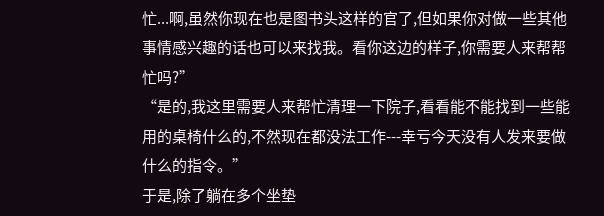忙...啊,虽然你现在也是图书头这样的官了,但如果你对做一些其他事情感兴趣的话也可以来找我。看你这边的样子,你需要人来帮帮忙吗?”
“是的,我这里需要人来帮忙清理一下院子,看看能不能找到一些能用的桌椅什么的,不然现在都没法工作---幸亏今天没有人发来要做什么的指令。”
于是,除了躺在多个坐垫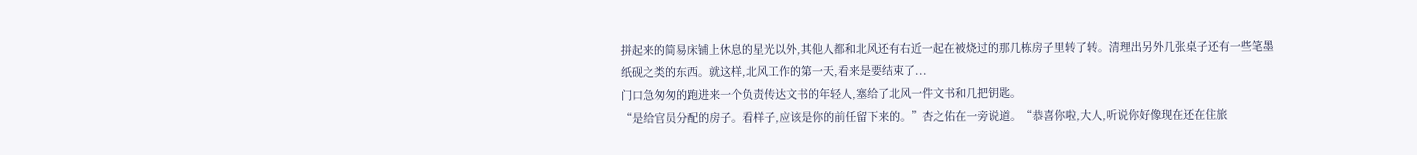拼起来的简易床铺上休息的星光以外,其他人都和北风还有右近一起在被烧过的那几栋房子里转了转。清理出另外几张桌子还有一些笔墨纸砚之类的东西。就这样,北风工作的第一天,看来是要结束了...
门口急匆匆的跑进来一个负责传达文书的年轻人,塞给了北风一件文书和几把钥匙。
“是给官员分配的房子。看样子,应该是你的前任留下来的。”杏之佑在一旁说道。“恭喜你啦,大人,听说你好像现在还在住旅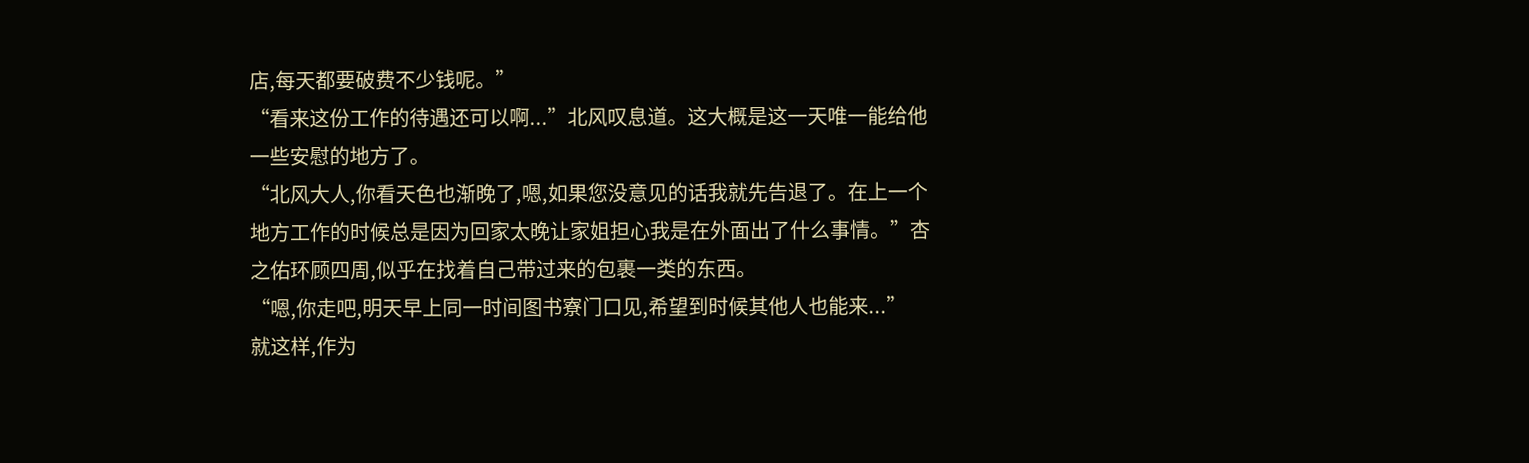店,每天都要破费不少钱呢。”
“看来这份工作的待遇还可以啊...”北风叹息道。这大概是这一天唯一能给他一些安慰的地方了。
“北风大人,你看天色也渐晚了,嗯,如果您没意见的话我就先告退了。在上一个地方工作的时候总是因为回家太晚让家姐担心我是在外面出了什么事情。”杏之佑环顾四周,似乎在找着自己带过来的包裹一类的东西。
“嗯,你走吧,明天早上同一时间图书寮门口见,希望到时候其他人也能来...”
就这样,作为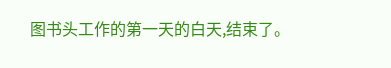图书头工作的第一天的白天,结束了。